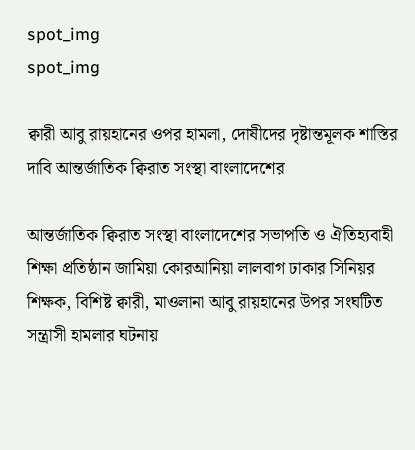spot_img
spot_img

ক্বারী আবু রায়হানের ওপর হামলা, দোষীদের দৃষ্টান্তমূলক শাস্তির দাবি আন্তর্জাতিক ক্বিরাত সংস্থা বাংলাদেশের

আন্তর্জাতিক ক্বিরাত সংস্থা বাংলাদেশের সভাপতি ও ঐতিহ্যবাহী শিক্ষা প্রতিষ্ঠান জামিয়া কোরআনিয়া লালবাগ ঢাকার সিনিয়র শিক্ষক, বিশিষ্ট ক্বারী, মাওলানা আবু রায়হানের উপর সংঘটিত সন্ত্রাসী হামলার ঘটনায়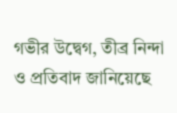গভীর উদ্বেগ, তীব্র নিন্দা ও প্রতিবাদ জানিয়েছে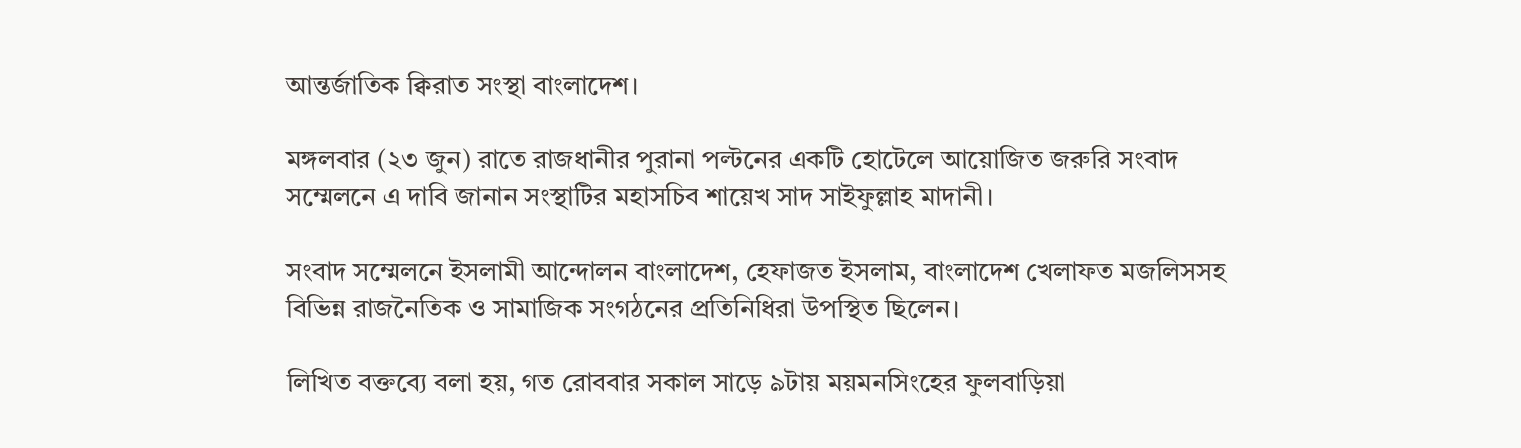আন্তর্জাতিক ক্বিরাত সংস্থা বাংলাদেশ।

মঙ্গলবার (২৩ জুন) রাতে রাজধানীর পুরানা পল্টনের একটি হোটেলে আয়োজিত জরুরি সংবাদ সম্মেলনে এ দাবি জানান সংস্থাটির মহাসচিব শায়েখ সাদ সাইফুল্লাহ মাদানী।

সংবাদ সম্মেলনে ইসলামী আন্দোলন বাংলাদেশ, হেফাজত ইসলাম, বাংলাদেশ খেলাফত মজলিসসহ বিভিন্ন রাজনৈতিক ও সামাজিক সংগঠনের প্রতিনিধিরা উপস্থিত ছিলেন।

লিখিত বক্তব্যে বলা হয়, গত রোববার সকাল সাড়ে ৯টায় ময়মনসিংহের ফুলবাড়িয়া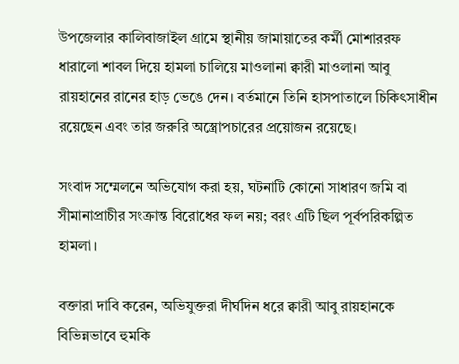উপজেলার কালিবাজাইল গ্রামে স্থানীয় জামায়াতের কর্মী মোশাররফ ধারালো শাবল দিয়ে হামলা চালিয়ে মাওলানা ক্বারী মাওলানা আবু রায়হানের রানের হাড় ভেঙে দেন। বর্তমানে তিনি হাসপাতালে চিকিৎসাধীন রয়েছেন এবং তার জরুরি অস্ত্রোপচারের প্রয়োজন রয়েছে।

সংবাদ সম্মেলনে অভিযোগ করা হয়, ঘটনাটি কোনো সাধারণ জমি বা সীমানাপ্রাচীর সংক্রান্ত বিরোধের ফল নয়; বরং এটি ছিল পূর্বপরিকল্পিত হামলা।

বক্তারা দাবি করেন, অভিযুক্তরা দীর্ঘদিন ধরে ক্বারী আবু রায়হানকে বিভিন্নভাবে হুমকি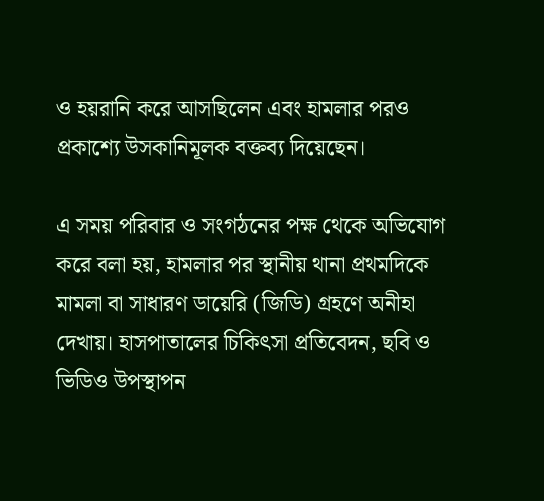ও হয়রানি করে আসছিলেন এবং হামলার পরও প্রকাশ্যে উসকানিমূলক বক্তব্য দিয়েছেন।

এ সময় পরিবার ও সংগঠনের পক্ষ থেকে অভিযোগ করে বলা হয়, হামলার পর স্থানীয় থানা প্রথমদিকে মামলা বা সাধারণ ডায়েরি (জিডি) গ্রহণে অনীহা দেখায়। হাসপাতালের চিকিৎসা প্রতিবেদন, ছবি ও ভিডিও উপস্থাপন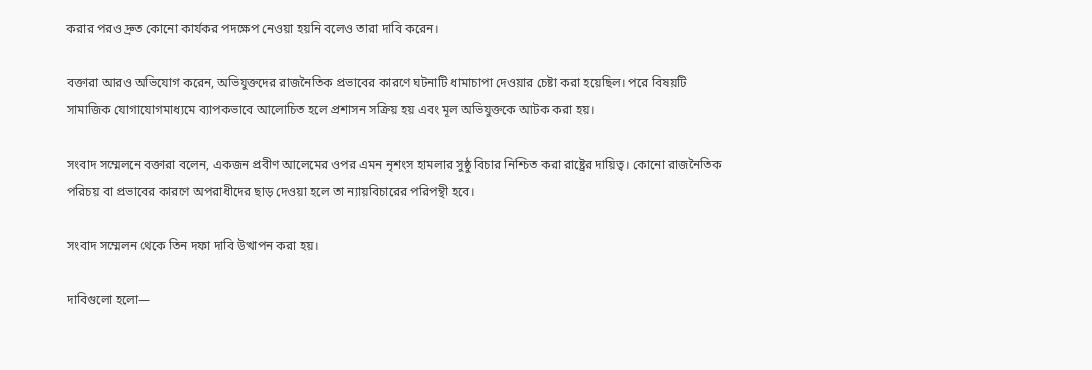করার পরও দ্রুত কোনো কার্যকর পদক্ষেপ নেওয়া হয়নি বলেও তারা দাবি করেন।

বক্তারা আরও অভিযোগ করেন, অভিযুক্তদের রাজনৈতিক প্রভাবের কারণে ঘটনাটি ধামাচাপা দেওয়ার চেষ্টা করা হয়েছিল। পরে বিষয়টি সামাজিক যোগাযোগমাধ্যমে ব্যাপকভাবে আলোচিত হলে প্রশাসন সক্রিয় হয় এবং মূল অভিযুক্তকে আটক করা হয়।

সংবাদ সম্মেলনে বক্তারা বলেন, একজন প্রবীণ আলেমের ওপর এমন নৃশংস হামলার সুষ্ঠু বিচার নিশ্চিত করা রাষ্ট্রের দায়িত্ব। কোনো রাজনৈতিক পরিচয় বা প্রভাবের কারণে অপরাধীদের ছাড় দেওয়া হলে তা ন্যায়বিচারের পরিপন্থী হবে।

সংবাদ সম্মেলন থেকে তিন দফা দাবি উত্থাপন করা হয়।

দাবিগুলো হলো—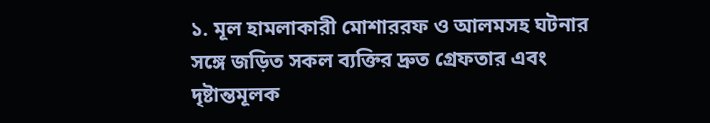১. মূল হামলাকারী মোশাররফ ও আলমসহ ঘটনার সঙ্গে জড়িত সকল ব্যক্তির দ্রুত গ্রেফতার এবং দৃষ্টান্তমূলক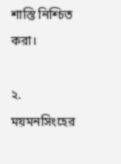শাস্তি নিশ্চিত করা।

২. ময়মনসিংহের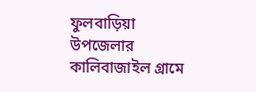ফুলবাড়িয়া উপজেলার কালিবাজাইল গ্রামে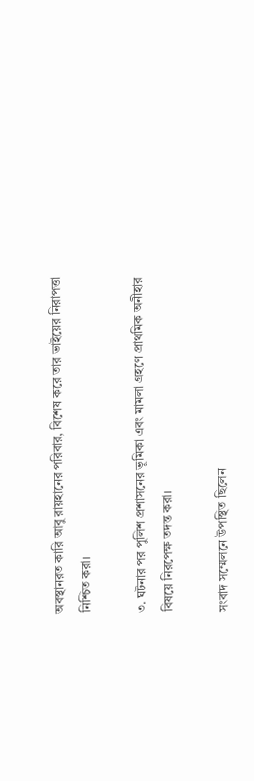অবস্থানরত কারি আবু রায়হানের পরিবার, বিশেষ করে তার ভাইয়ের নিরাপত্তা নিশ্চিত করা।

৩. ঘটনার পর পুলিশ প্রশাসনের ভূমিকা এবং মামলা গ্রহণে প্রাথমিক অনীহার বিষয়ে নিরপেক্ষ তদন্ত করা।

সংবাদ সম্মেলনে উপস্থিত ছিলেন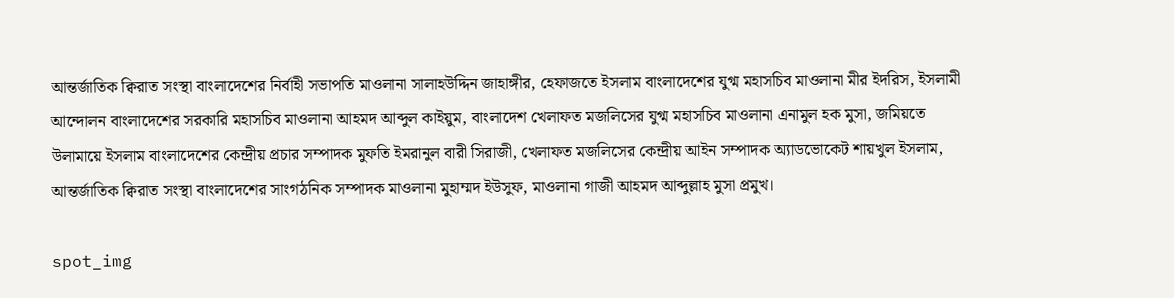আন্তর্জাতিক ক্বিরাত সংস্থা বাংলাদেশের নির্বাহী সভাপতি মাওলানা সালাহউদ্দিন জাহাঙ্গীর, হেফাজতে ইসলাম বাংলাদেশের যুগ্ম মহাসচিব মাওলানা মীর ইদরিস, ইসলামী আন্দোলন বাংলাদেশের সরকারি মহাসচিব মাওলানা আহমদ আব্দুল কাইয়ুম, বাংলাদেশ খেলাফত মজলিসের যুগ্ম মহাসচিব মাওলানা এনামুল হক মুসা, জমিয়তে উলামায়ে ইসলাম বাংলাদেশের কেন্দ্রীয় প্রচার সম্পাদক মুফতি ইমরানুল বারী সিরাজী, খেলাফত মজলিসের কেন্দ্রীয় আইন সম্পাদক অ্যাডভোকেট শায়খুল ইসলাম, আন্তর্জাতিক ক্বিরাত সংস্থা বাংলাদেশের সাংগঠনিক সম্পাদক মাওলানা মুহাম্মদ ইউসুফ, মাওলানা গাজী আহমদ আব্দুল্লাহ মুসা প্রমুখ।

spot_img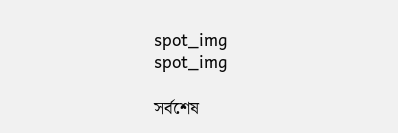spot_img
spot_img

সর্বশেষ